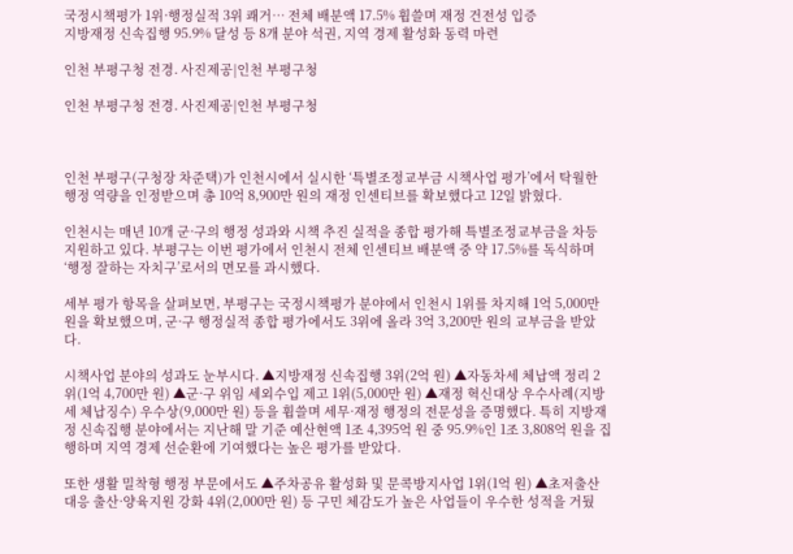국정시책평가 1위·행정실적 3위 쾌거… 전체 배분액 17.5% 휩쓸며 재정 건전성 입증
지방재정 신속집행 95.9% 달성 등 8개 분야 석권, 지역 경제 활성화 동력 마련

인천 부평구청 전경. 사진제공|인천 부평구청

인천 부평구청 전경. 사진제공|인천 부평구청



인천 부평구(구청장 차준택)가 인천시에서 실시한 ‘특별조정교부금 시책사업 평가’에서 탁월한 행정 역량을 인정받으며 총 10억 8,900만 원의 재정 인센티브를 확보했다고 12일 밝혔다.

인천시는 매년 10개 군·구의 행정 성과와 시책 추진 실적을 종합 평가해 특별조정교부금을 차등 지원하고 있다. 부평구는 이번 평가에서 인천시 전체 인센티브 배분액 중 약 17.5%를 독식하며 ‘행정 잘하는 자치구’로서의 면모를 과시했다.

세부 평가 항목을 살펴보면, 부평구는 국정시책평가 분야에서 인천시 1위를 차지해 1억 5,000만 원을 확보했으며, 군·구 행정실적 종합 평가에서도 3위에 올라 3억 3,200만 원의 교부금을 받았다.

시책사업 분야의 성과도 눈부시다. ▲지방재정 신속집행 3위(2억 원) ▲자동차세 체납액 정리 2위(1억 4,700만 원) ▲군·구 위임 세외수입 제고 1위(5,000만 원) ▲재정 혁신대상 우수사례(지방세 체납징수) 우수상(9,000만 원) 등을 휩쓸며 세무·재정 행정의 전문성을 증명했다. 특히 지방재정 신속집행 분야에서는 지난해 말 기준 예산현액 1조 4,395억 원 중 95.9%인 1조 3,808억 원을 집행하며 지역 경제 선순환에 기여했다는 높은 평가를 받았다.

또한 생활 밀착형 행정 부문에서도 ▲주차공유 활성화 및 문콕방지사업 1위(1억 원) ▲초저출산 대응 출산·양육지원 강화 4위(2,000만 원) 등 구민 체감도가 높은 사업들이 우수한 성적을 거뒀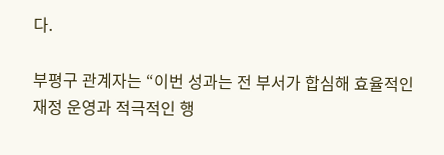다.

부평구 관계자는 “이번 성과는 전 부서가 합심해 효율적인 재정 운영과 적극적인 행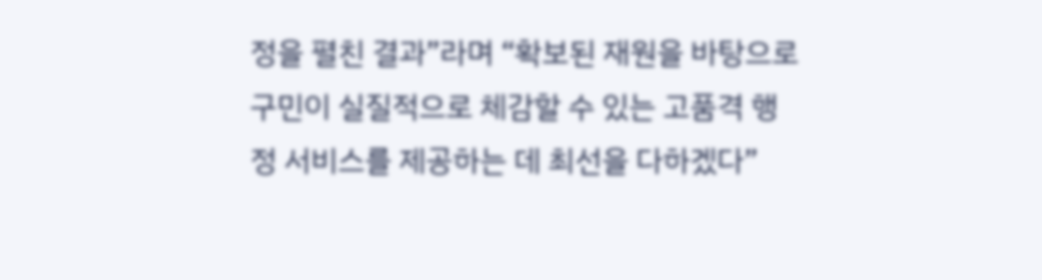정을 펼친 결과”라며 “확보된 재원을 바탕으로 구민이 실질적으로 체감할 수 있는 고품격 행정 서비스를 제공하는 데 최선을 다하겠다”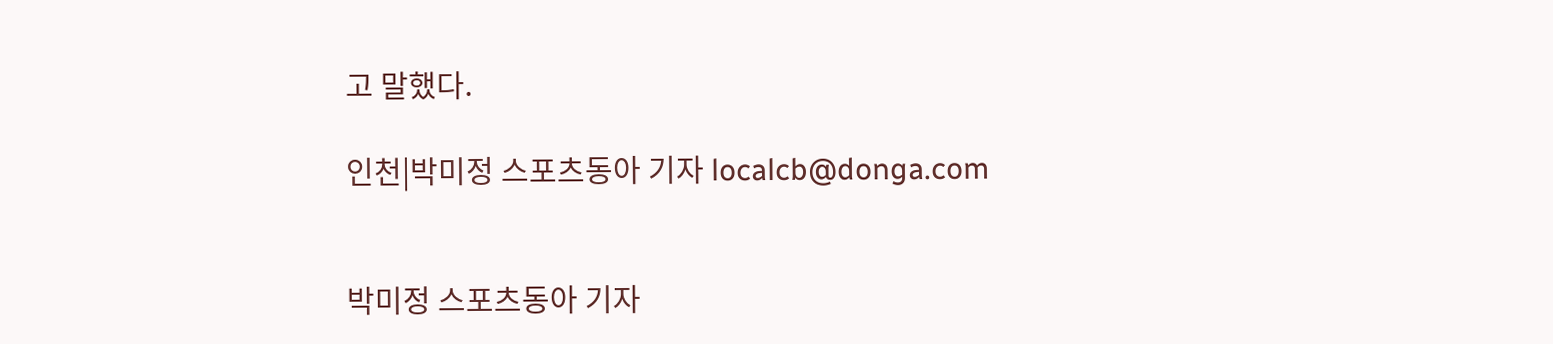고 말했다.

인천|박미정 스포츠동아 기자 localcb@donga.com


박미정 스포츠동아 기자